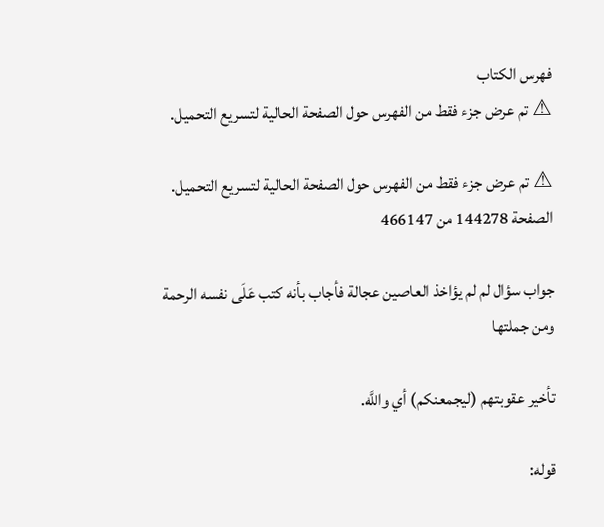فهرس الكتاب
⚠ تم عرض جزء فقط من الفهرس حول الصفحة الحالية لتسريع التحميل.

⚠ تم عرض جزء فقط من الفهرس حول الصفحة الحالية لتسريع التحميل.
الصفحة 144278 من 466147

جواب سؤال لم لم يؤاخذ العاصين عجالة فأجاب بأنه كتب عَلَى نفسه الرحمة ومن جملتها

تأخير عقوبتهم (ليجمعنكم) أي واللَّه.

قوله: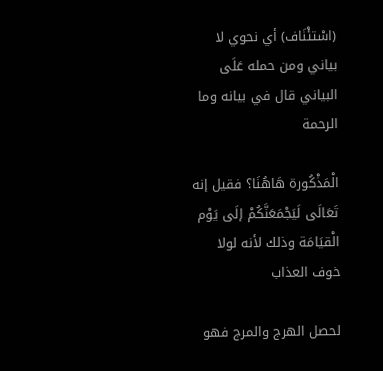(اسْتئْنَاف) أي نحوي لا بياني ومن حمله عَلَى البياني قال في بيانه وما الرحمة

الْمَذْكُورة هَاهُنَا؟ فقيل إنه تَعَالَى لَيَجْمَعَنَّكُمْ إلَى يَوْم الْقيَامَة وذلك لأنه لولا خوف العذاب

لحصل الهرج والمرج فهو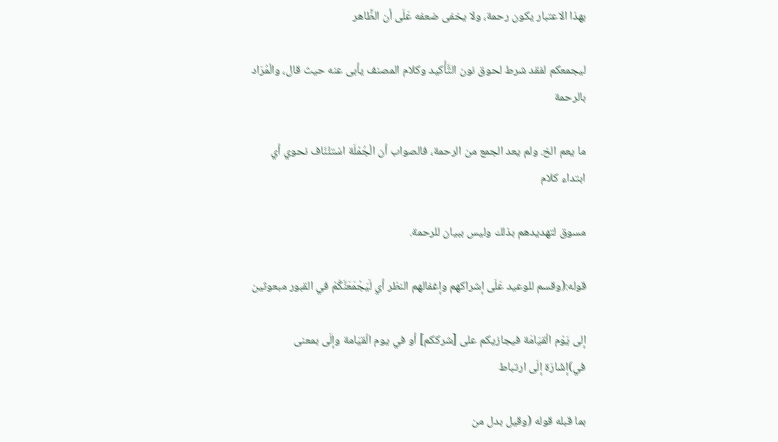بهذا الاعتبار يكون رحمة، ولا يخفى ضعفه عَلَى أن الظَّاهر

ليجمعكم لفقد شرط لحوق نون التَّأْكيد وكلام المصنف يأبى عنه حيث قال، والْمُرَاد بالرحمة

ما يعم الخ. ولم يعد الجمع من الرحمة، فالصواب أن الْجُمْلَة اسْتئْنَاف نحوي أي ابتداء كلام

مسوق لتهديدهم بذلك وليس ببيان للرحمة.

قوله:(وقسم للوعيد عَلَى إشراكهم وإغفالهم النظر أي لَيَجْمَعَنَّكُمْ في القبور مبعوثين

إلى يَوْم الْقيَامَة فيجازيكم على [شرككم] أو في يوم الْقيَامة وإلَى بمعنى في)إشَارَة إلَى ارتباط

بما قبله قوله (وقيل بدل من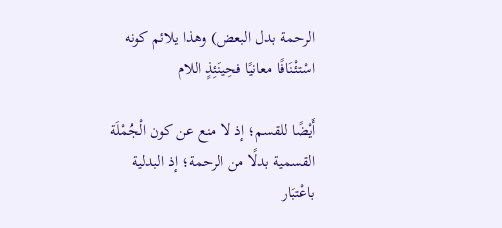الرحمة بدل البعض) وهذا يلائم كونه اسْتئْنَافًا معانيًا فحِينَئِذٍ اللام

أَيْضًا للقسم؛ إذ لا منع عن كون الْجُمْلَة القسمية بدلًا من الرحمة؛ إذ البدلية باعْتبَار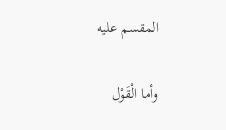المقسم عليه

وأما الْقَوْل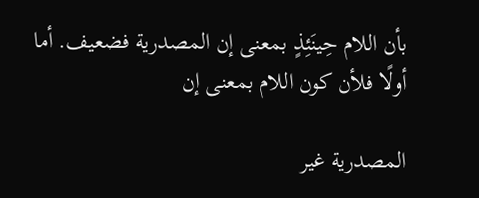بأن اللام حِينَئِذٍ بمعنى إن المصدرية فضعيف. أما أولًا فلأن كون اللام بمعنى إن

المصدرية غير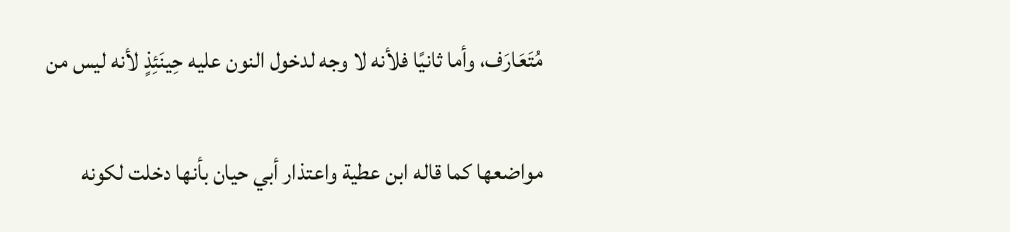مُتَعَارَف، وأما ثانيًا فلأنه لا وجه لدخول النون عليه حِينَئِذٍ لأنه ليس من

مواضعها كما قاله ابن عطية واعتذار أبي حيان بأنها دخلت لكونه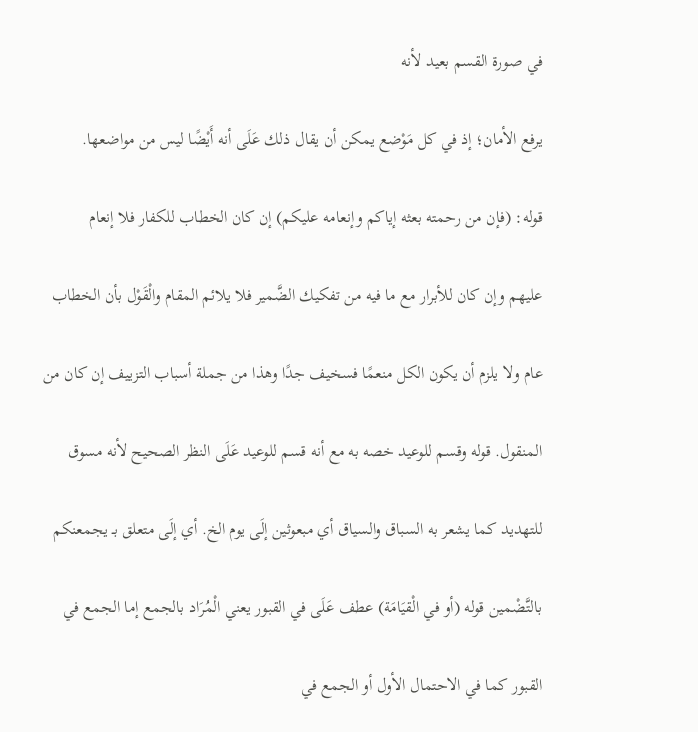في صورة القسم بعيد لأنه

يرفع الأمان؛ إذ في كل مَوْضع يمكن أن يقال ذلك عَلَى أنه أَيْضًا ليس من مواضعها.

قوله: (فإن من رحمته بعثه إياكم وإنعامه عليكم) إن كان الخطاب للكفار فلا إنعام

عليهم وإن كان للأبرار مع ما فيه من تفكيك الضَّمير فلا يلائم المقام والْقَوْل بأن الخطاب

عام ولا يلزم أن يكون الكل منعمًا فسخيف جدًا وهذا من جملة أسباب التزييف إن كان من

المنقول. قوله وقسم للوعيد خصه به مع أنه قسم للوعيد عَلَى النظر الصحيح لأنه مسوق

للتهديد كما يشعر به السباق والسياق أي مبعوثين إلَى يوم الخ. أي إلَى متعلق بـ يجمعنكم

بالتَّضْمين قوله (أو في الْقيَامَة) عطف عَلَى في القبور يعني الْمُرَاد بالجمع إما الجمع في

القبور كما في الاحتمال الأول أو الجمع في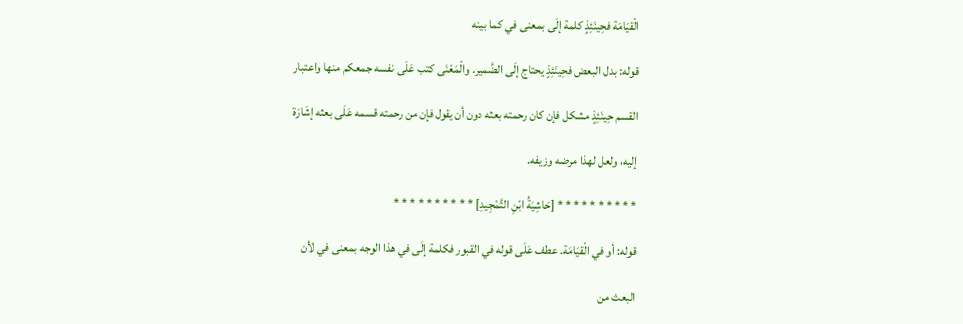الْقيَامَة فحِينَئِذٍ كلمة إلَى بمعنى في كما بينه

قوله: بدل البعض فحِينَئِذٍ يحتاج إلَى الضَّمير. والْمَعْنَى كتب عَلَى نفسه جمعكم منها واعتبار

القسم حِينَئِذٍ مشكل فإن كان رحمته بعثه دون أن يقول فإن من رحمته قسمه عَلَى بعثه إشَارَة

إليه، ولعل لهذا مرضه وزيفه.

* * * * * * * * * * [حَاشِيَةُ ابْنِ التَّمْجِيدِ] * * * * * * * * * *

قوله: أو في الْقيَامَة. عطف عَلَى قوله في القبور فكلمة إلَى في هذا الوجه بمعنى في لأن

البعث من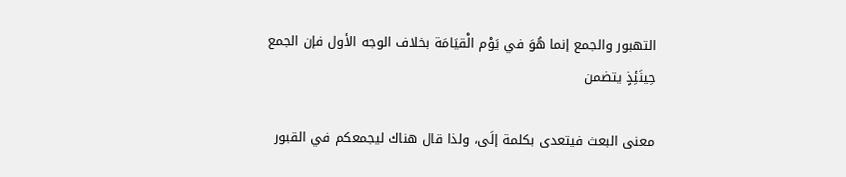التهبور والجمع إنما هُوَ في يَوْم الْقيَامَة بخلاف الوجه الأول فإن الجمع حِينَئِذٍ يتضمن

معنى البعث فيتعدى بكلمة إلَى، ولذا قال هناك ليجمعكم في القبور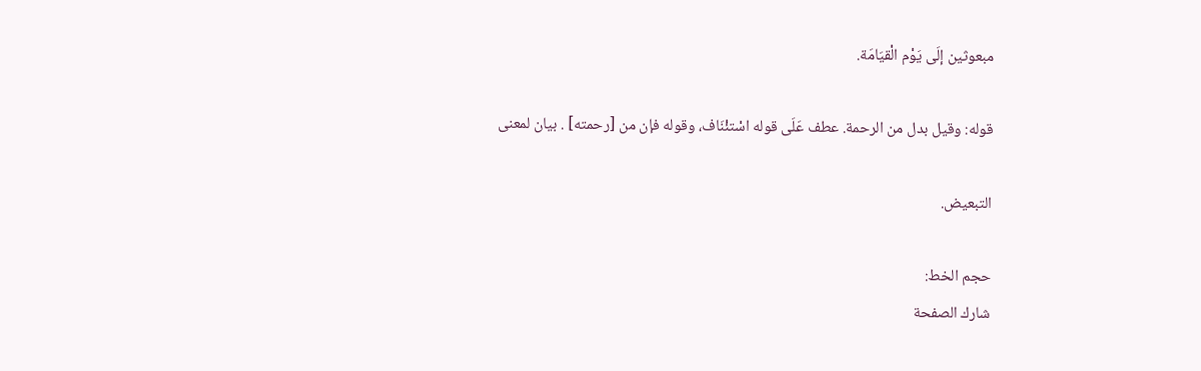مبعوثين إلَى يَوْم الْقيَامَة.

قوله: وقيل بدل من الرحمة. عطف عَلَى قوله اسْتئْنَاف، وقوله فإن من [رحمته] . بيان لمعنى

التبعيض.

حجم الخط:
شارك الصفحة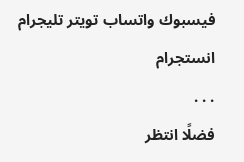فيسبوك واتساب تويتر تليجرام انستجرام
. . .
فضلًا انتظر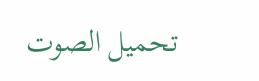تحميل الصوت